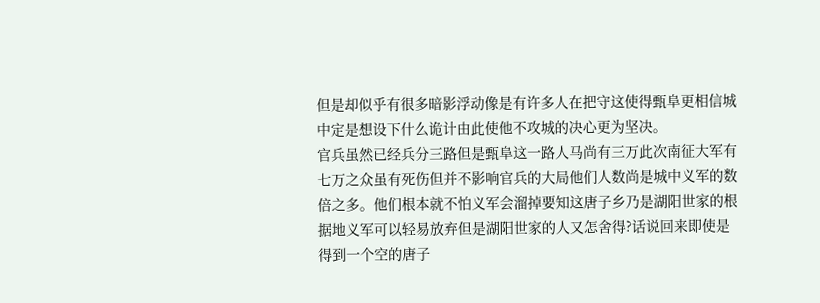但是却似乎有很多暗影浮动像是有许多人在把守这使得甄阜更相信城中定是想设下什么诡计由此使他不攻城的决心更为坚决。
官兵虽然已经兵分三路但是甄阜这一路人马尚有三万此次南征大军有七万之众虽有死伤但并不影响官兵的大局他们人数尚是城中义军的数倍之多。他们根本就不怕义军会溜掉要知这唐子乡乃是湖阳世家的根据地义军可以轻易放弃但是湖阳世家的人又怎舍得?话说回来即使是得到一个空的唐子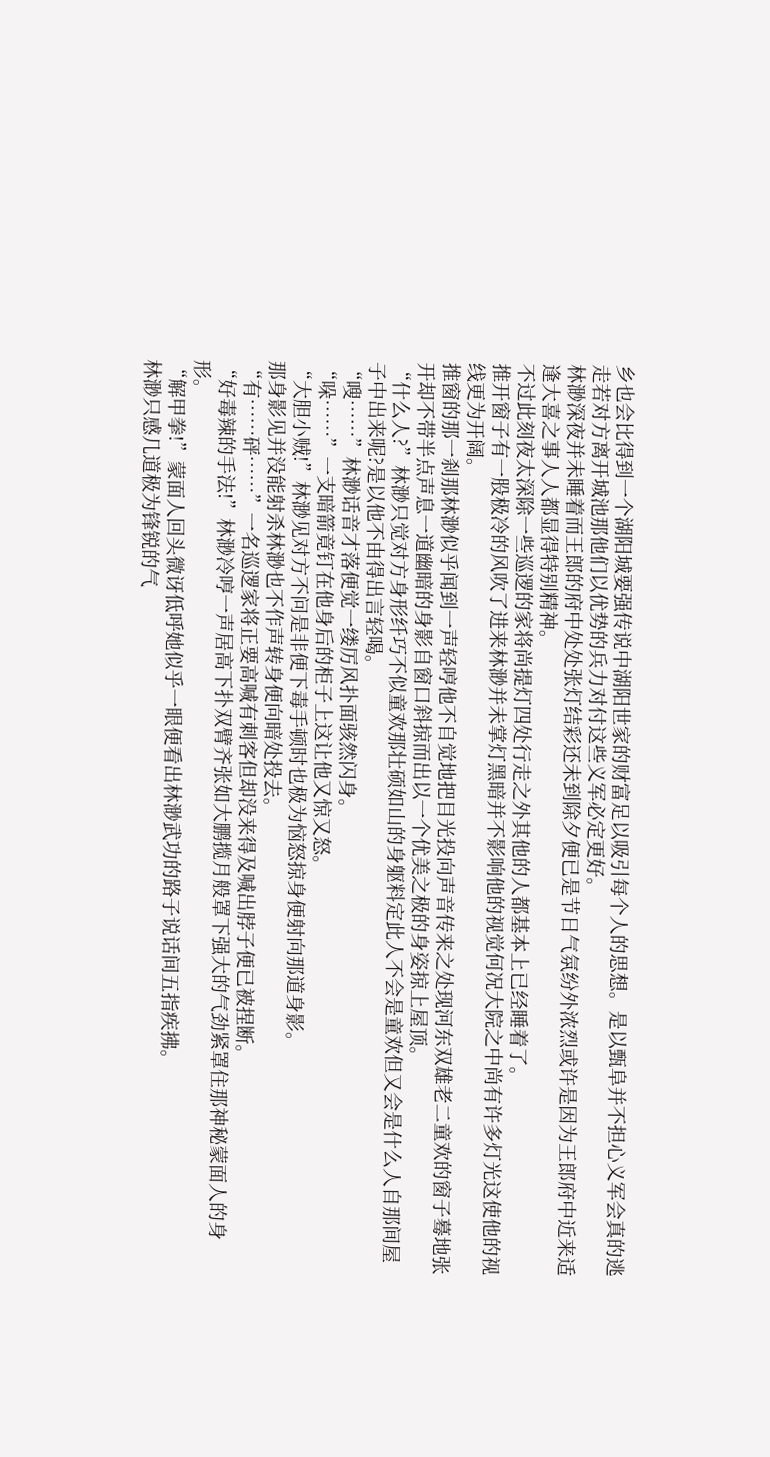乡也会比得到一个湖阳城要强传说中湖阳世家的财富足以吸引每个人的思想。是以甄阜并不担心义军会真的逃走若对方离开城池那他们以优势的兵力对付这些义军必定更好。
林渺深夜并未睡着而王郎的府中处处张灯结彩还未到除夕便已是节日气氛纷外浓烈或许是因为王郎府中近来适逢大喜之事人人都显得特别精神。
不过此刻夜太深除一些巡逻的家将尚提灯四处行走之外其他的人都基本上已经睡着了。
推开窗子有一股极冷的风吹了进来林渺并未掌灯黑暗并不影响他的视觉何况大院之中尚有许多灯光这使他的视线更为开阔。
推窗的那一刹那林渺似乎闻到一声轻哼他不自觉地把目光投向声音传来之处现河东双雄老二童欢的窗子蓦地张开却不带半点声息一道幽暗的身影自窗口斜掠而出以一个优美之极的身姿掠上屋顶。
“什么人?”林渺只觉对方身形纤巧不似童欢那壮硕如山的身躯料定此人不会是童欢但又会是什么人自那间屋子中出来呢?是以他不由得出言轻喝。
“嗖……”林渺话音才落便觉一缕厉风扑面骇然闪身。
“哚……”一支暗箭竟钉在他身后的柜子上这让他又惊又怒。
“大胆小贼!”林渺见对方不问是非便下毒手顿时也极为恼怒掠身便射向那道身影。
那身影见并没能射杀林渺也不作声转身便向暗处投去。
“有……砰……”一名巡逻家将正要高喊有刺客但却没来得及喊出脖子便已被捏断。
“好毒辣的手法!”林渺冷哼一声居高下扑双臂齐张如大鹏揽月般罩下强大的气劲紧罩住那神秘蒙面人的身形。
“解甲拳!”蒙面人回头微讶低呼她似乎一眼便看出林渺武功的路子说话间五指疾拂。
林渺只感几道极为锋锐的气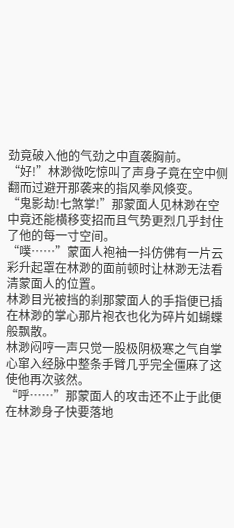劲竟破入他的气劲之中直袭胸前。
“好!”林渺微吃惊叫了声身子竟在空中侧翻而过避开那袭来的指风拳风倏变。
“鬼影劫!七煞掌!”那蒙面人见林渺在空中竟还能横移变招而且气势更烈几乎封住了他的每一寸空间。
“噗……”蒙面人袍袖一抖仿佛有一片云彩升起罩在林渺的面前顿时让林渺无法看清蒙面人的位置。
林渺目光被挡的刹那蒙面人的手指便已插在林渺的掌心那片袍衣也化为碎片如蝴蝶般飘散。
林渺闷哼一声只觉一股极阴极寒之气自掌心窜入经脉中整条手臂几乎完全僵麻了这使他再次骇然。
“呼……”那蒙面人的攻击还不止于此便在林渺身子快要落地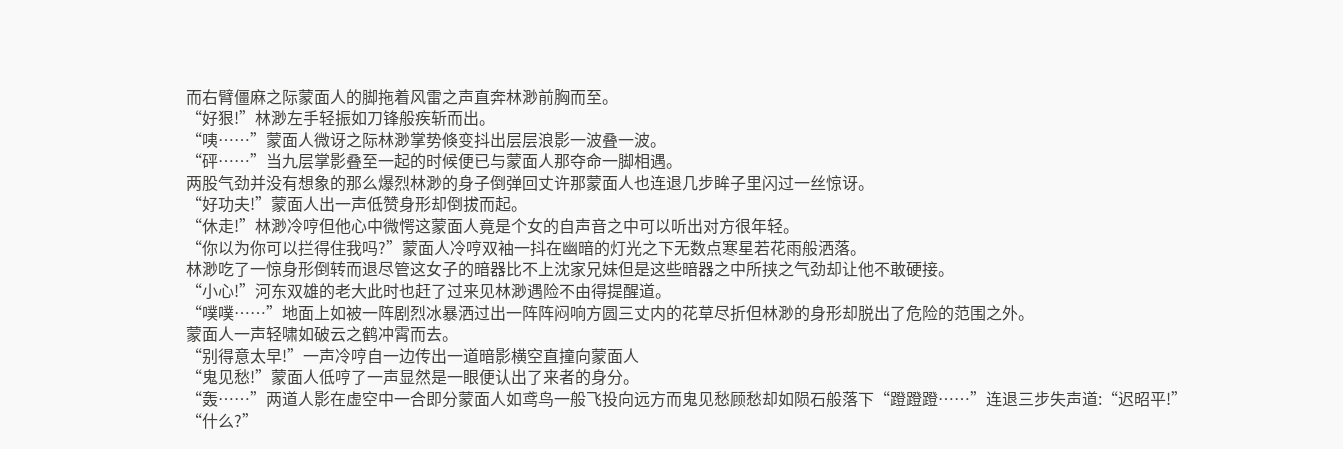而右臂僵麻之际蒙面人的脚拖着风雷之声直奔林渺前胸而至。
“好狠!”林渺左手轻振如刀锋般疾斩而出。
“咦……”蒙面人微讶之际林渺掌势倏变抖出层层浪影一波叠一波。
“砰……”当九层掌影叠至一起的时候便已与蒙面人那夺命一脚相遇。
两股气劲并没有想象的那么爆烈林渺的身子倒弹回丈许那蒙面人也连退几步眸子里闪过一丝惊讶。
“好功夫!”蒙面人出一声低赞身形却倒拔而起。
“休走!”林渺冷哼但他心中微愕这蒙面人竟是个女的自声音之中可以听出对方很年轻。
“你以为你可以拦得住我吗?”蒙面人冷哼双袖一抖在幽暗的灯光之下无数点寒星若花雨般洒落。
林渺吃了一惊身形倒转而退尽管这女子的暗器比不上沈家兄妹但是这些暗器之中所挟之气劲却让他不敢硬接。
“小心!”河东双雄的老大此时也赶了过来见林渺遇险不由得提醒道。
“噗噗……”地面上如被一阵剧烈冰暴洒过出一阵阵闷响方圆三丈内的花草尽折但林渺的身形却脱出了危险的范围之外。
蒙面人一声轻啸如破云之鹤冲霄而去。
“别得意太早!”一声冷哼自一边传出一道暗影横空直撞向蒙面人
“鬼见愁!”蒙面人低哼了一声显然是一眼便认出了来者的身分。
“轰……”两道人影在虚空中一合即分蒙面人如鸢鸟一般飞投向远方而鬼见愁顾愁却如陨石般落下“蹬蹬蹬……”连退三步失声道:“迟昭平!”
“什么?”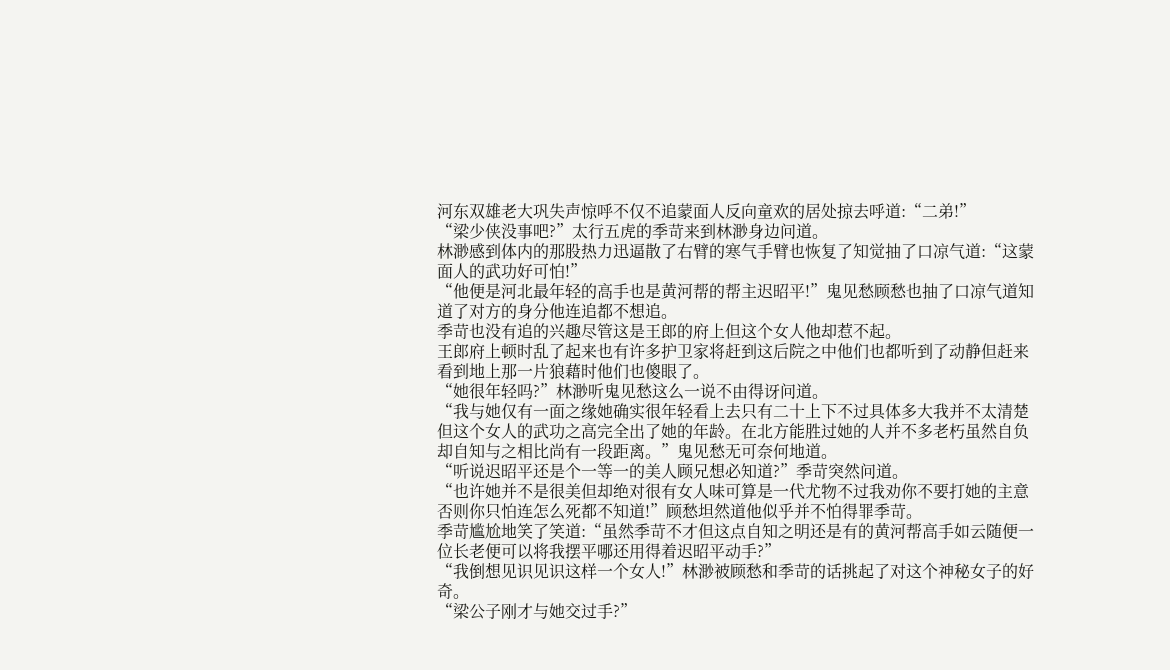河东双雄老大巩失声惊呼不仅不追蒙面人反向童欢的居处掠去呼道:“二弟!”
“梁少侠没事吧?”太行五虎的季苛来到林渺身边问道。
林渺感到体内的那股热力迅逼散了右臂的寒气手臂也恢复了知觉抽了口凉气道:“这蒙面人的武功好可怕!”
“他便是河北最年轻的高手也是黄河帮的帮主迟昭平!”鬼见愁顾愁也抽了口凉气道知道了对方的身分他连追都不想追。
季苛也没有追的兴趣尽管这是王郎的府上但这个女人他却惹不起。
王郎府上顿时乱了起来也有许多护卫家将赶到这后院之中他们也都听到了动静但赶来看到地上那一片狼藉时他们也傻眼了。
“她很年轻吗?”林渺听鬼见愁这么一说不由得讶问道。
“我与她仅有一面之缘她确实很年轻看上去只有二十上下不过具体多大我并不太清楚但这个女人的武功之高完全出了她的年龄。在北方能胜过她的人并不多老朽虽然自负却自知与之相比尚有一段距离。”鬼见愁无可奈何地道。
“听说迟昭平还是个一等一的美人顾兄想必知道?”季苛突然问道。
“也许她并不是很美但却绝对很有女人味可算是一代尤物不过我劝你不要打她的主意否则你只怕连怎么死都不知道!”顾愁坦然道他似乎并不怕得罪季苛。
季苛尴尬地笑了笑道:“虽然季苛不才但这点自知之明还是有的黄河帮高手如云随便一位长老便可以将我摆平哪还用得着迟昭平动手?”
“我倒想见识见识这样一个女人!”林渺被顾愁和季苛的话挑起了对这个神秘女子的好奇。
“梁公子刚才与她交过手?”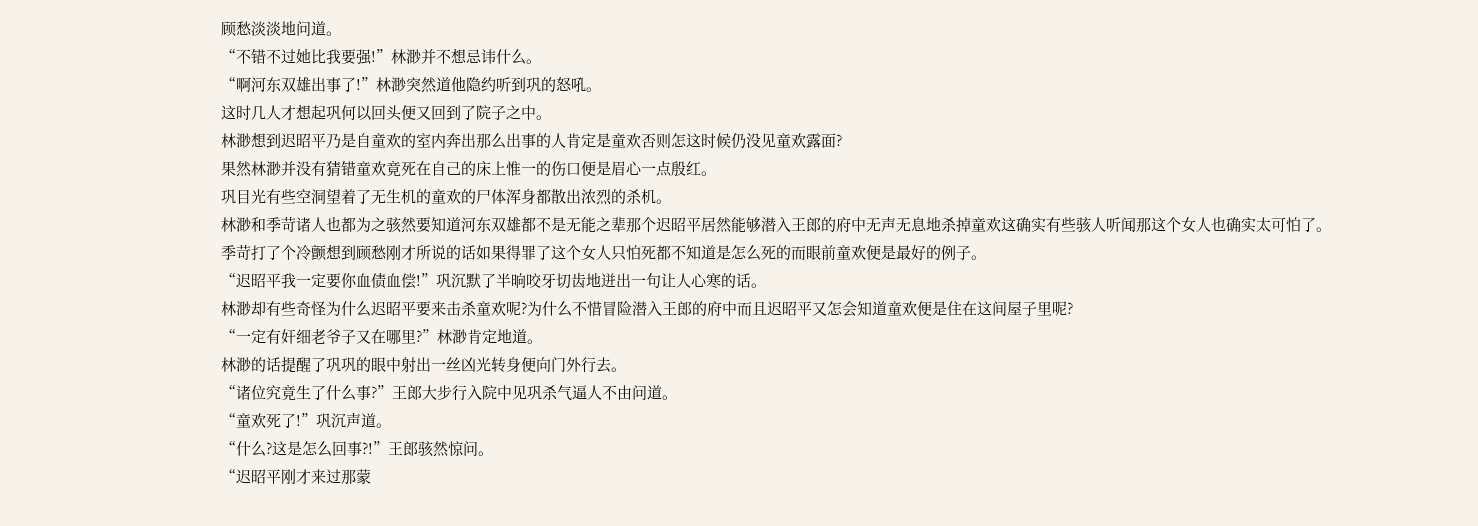顾愁淡淡地问道。
“不错不过她比我要强!”林渺并不想忌讳什么。
“啊河东双雄出事了!”林渺突然道他隐约听到巩的怒吼。
这时几人才想起巩何以回头便又回到了院子之中。
林渺想到迟昭平乃是自童欢的室内奔出那么出事的人肯定是童欢否则怎这时候仍没见童欢露面?
果然林渺并没有猜错童欢竟死在自己的床上惟一的伤口便是眉心一点殷红。
巩目光有些空洞望着了无生机的童欢的尸体浑身都散出浓烈的杀机。
林渺和季苛诸人也都为之骇然要知道河东双雄都不是无能之辈那个迟昭平居然能够潜入王郎的府中无声无息地杀掉童欢这确实有些骇人听闻那这个女人也确实太可怕了。
季苛打了个冷颤想到顾愁刚才所说的话如果得罪了这个女人只怕死都不知道是怎么死的而眼前童欢便是最好的例子。
“迟昭平我一定要你血债血偿!”巩沉默了半晌咬牙切齿地迸出一句让人心寒的话。
林渺却有些奇怪为什么迟昭平要来击杀童欢呢?为什么不惜冒险潜入王郎的府中而且迟昭平又怎会知道童欢便是住在这间屋子里呢?
“一定有奸细老爷子又在哪里?”林渺肯定地道。
林渺的话提醒了巩巩的眼中射出一丝凶光转身便向门外行去。
“诸位究竟生了什么事?”王郎大步行入院中见巩杀气逼人不由问道。
“童欢死了!”巩沉声道。
“什么?这是怎么回事?!”王郎骇然惊问。
“迟昭平刚才来过那蒙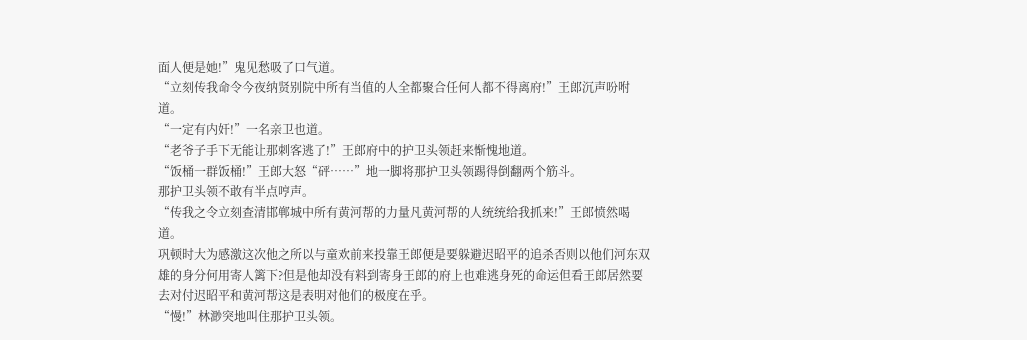面人便是她!”鬼见愁吸了口气道。
“立刻传我命令今夜纳贤别院中所有当值的人全都聚合任何人都不得离府!”王郎沉声吩咐道。
“一定有内奸!”一名亲卫也道。
“老爷子手下无能让那刺客逃了!”王郎府中的护卫头领赶来惭愧地道。
“饭桶一群饭桶!”王郎大怒“砰……”地一脚将那护卫头领踢得倒翻两个筋斗。
那护卫头领不敢有半点哼声。
“传我之令立刻查清邯郸城中所有黄河帮的力量凡黄河帮的人统统给我抓来!”王郎愤然喝道。
巩顿时大为感激这次他之所以与童欢前来投靠王郎便是要躲避迟昭平的追杀否则以他们河东双雄的身分何用寄人篱下?但是他却没有料到寄身王郎的府上也难逃身死的命运但看王郎居然要去对付迟昭平和黄河帮这是表明对他们的极度在乎。
“慢!”林渺突地叫住那护卫头领。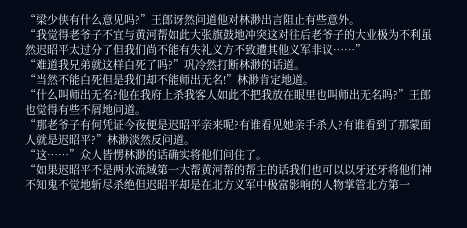“梁少侠有什么意见吗?”王郎讶然问道他对林渺出言阻止有些意外。
“我觉得老爷子不宜与黄河帮如此大张旗鼓地冲突这对往后老爷子的大业极为不利虽然迟昭平太过分了但我们尚不能有失礼义方不致遭其他义军非议……”
“难道我兄弟就这样白死了吗?”巩冷然打断林渺的话道。
“当然不能白死但是我们却不能师出无名!”林渺肯定地道。
“什么叫师出无名?他在我府上杀我客人如此不把我放在眼里也叫师出无名吗?”王郎也觉得有些不屑地问道。
“那老爷子有何凭证今夜便是迟昭平亲来呢?有谁看见她亲手杀人?有谁看到了那蒙面人就是迟昭平?”林渺淡然反问道。
“这……”众人皆愣林渺的话确实将他们问住了。
“如果迟昭平不是两水流域第一大帮黄河帮的帮主的话我们也可以以牙还牙将他们神不知鬼不觉地斩尽杀绝但迟昭平却是在北方义军中极富影响的人物掌管北方第一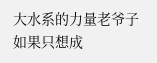大水系的力量老爷子如果只想成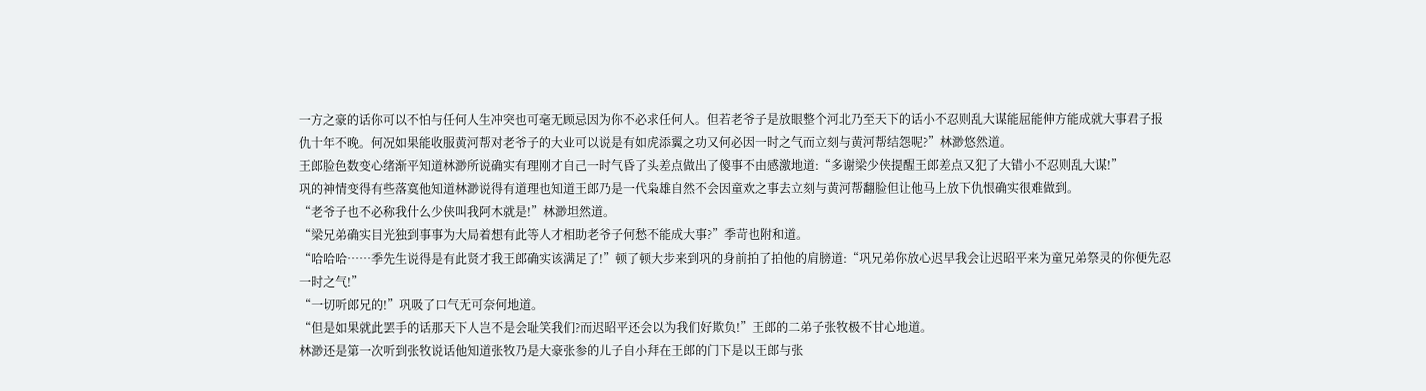一方之豪的话你可以不怕与任何人生冲突也可毫无顾忌因为你不必求任何人。但若老爷子是放眼整个河北乃至天下的话小不忍则乱大谋能屈能伸方能成就大事君子报仇十年不晚。何况如果能收服黄河帮对老爷子的大业可以说是有如虎添翼之功又何必因一时之气而立刻与黄河帮结怨呢?”林渺悠然道。
王郎脸色数变心绪渐平知道林渺所说确实有理刚才自己一时气昏了头差点做出了傻事不由感激地道:“多谢梁少侠提醒王郎差点又犯了大错小不忍则乱大谋!”
巩的神情变得有些落寞他知道林渺说得有道理也知道王郎乃是一代枭雄自然不会因童欢之事去立刻与黄河帮翻脸但让他马上放下仇恨确实很难做到。
“老爷子也不必称我什么少侠叫我阿木就是!”林渺坦然道。
“梁兄弟确实目光独到事事为大局着想有此等人才相助老爷子何愁不能成大事?”季苛也附和道。
“哈哈哈……季先生说得是有此贤才我王郎确实该满足了!”顿了顿大步来到巩的身前拍了拍他的肩膀道:“巩兄弟你放心迟早我会让迟昭平来为童兄弟祭灵的你便先忍一时之气!”
“一切听郎兄的!”巩吸了口气无可奈何地道。
“但是如果就此罢手的话那天下人岂不是会耻笑我们?而迟昭平还会以为我们好欺负!”王郎的二弟子张牧极不甘心地道。
林渺还是第一次听到张牧说话他知道张牧乃是大豪张参的儿子自小拜在王郎的门下是以王郎与张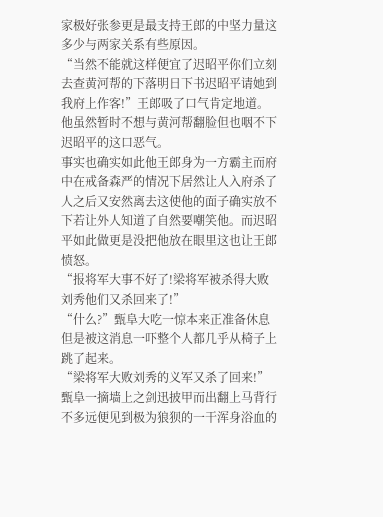家极好张参更是最支持王郎的中坚力量这多少与两家关系有些原因。
“当然不能就这样便宜了迟昭平你们立刻去查黄河帮的下落明日下书迟昭平请她到我府上作客!”王郎吸了口气肯定地道。他虽然暂时不想与黄河帮翻脸但也咽不下迟昭平的这口恶气。
事实也确实如此他王郎身为一方霸主而府中在戒备森严的情况下居然让人入府杀了人之后又安然离去这使他的面子确实放不下若让外人知道了自然要嘲笑他。而迟昭平如此做更是没把他放在眼里这也让王郎愤怒。
“报将军大事不好了!梁将军被杀得大败刘秀他们又杀回来了!”
“什么?”甄阜大吃一惊本来正准备休息但是被这消息一吓整个人都几乎从椅子上跳了起来。
“梁将军大败刘秀的义军又杀了回来!”
甄阜一摘墙上之剑迅披甲而出翻上马背行不多远便见到极为狼狈的一干浑身浴血的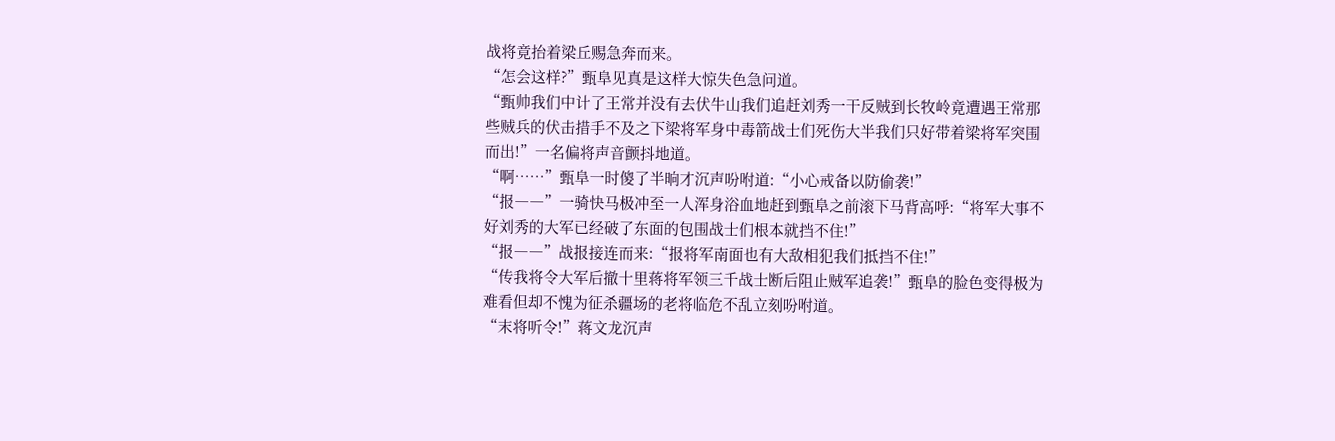战将竟抬着梁丘赐急奔而来。
“怎会这样?”甄阜见真是这样大惊失色急问道。
“甄帅我们中计了王常并没有去伏牛山我们追赶刘秀一干反贼到长牧岭竟遭遇王常那些贼兵的伏击措手不及之下梁将军身中毒箭战士们死伤大半我们只好带着梁将军突围而出!”一名偏将声音颤抖地道。
“啊……”甄阜一时傻了半晌才沉声吩咐道:“小心戒备以防偷袭!”
“报――”一骑快马极冲至一人浑身浴血地赶到甄阜之前滚下马背高呼:“将军大事不好刘秀的大军已经破了东面的包围战士们根本就挡不住!”
“报――”战报接连而来:“报将军南面也有大敌相犯我们抵挡不住!”
“传我将令大军后撤十里蒋将军领三千战士断后阻止贼军追袭!”甄阜的脸色变得极为难看但却不愧为征杀疆场的老将临危不乱立刻吩咐道。
“末将听令!”蒋文龙沉声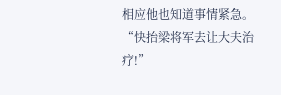相应他也知道事情紧急。
“快抬梁将军去让大夫治疗!”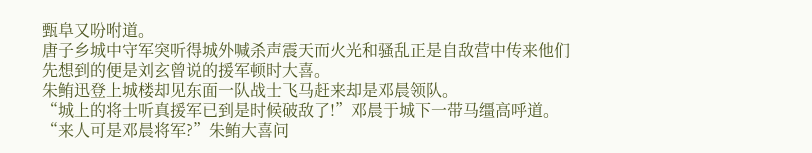甄阜又吩咐道。
唐子乡城中守军突听得城外喊杀声震天而火光和骚乱正是自敌营中传来他们先想到的便是刘玄曾说的援军顿时大喜。
朱鲔迅登上城楼却见东面一队战士飞马赶来却是邓晨领队。
“城上的将士听真援军已到是时候破敌了!”邓晨于城下一带马缰高呼道。
“来人可是邓晨将军?”朱鲔大喜问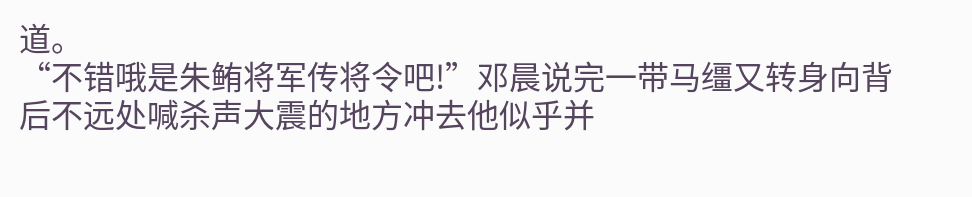道。
“不错哦是朱鲔将军传将令吧!”邓晨说完一带马缰又转身向背后不远处喊杀声大震的地方冲去他似乎并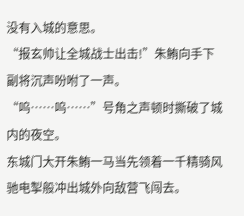没有入城的意思。
“报玄帅让全城战士出击!”朱鲔向手下副将沉声吩咐了一声。
“呜……呜……”号角之声顿时撕破了城内的夜空。
东城门大开朱鲔一马当先领着一千精骑风驰电掣般冲出城外向敌营飞闯去。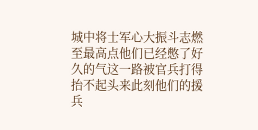城中将士军心大振斗志燃至最高点他们已经憋了好久的气这一路被官兵打得抬不起头来此刻他们的援兵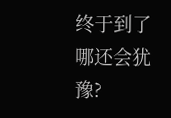终于到了哪还会犹豫?